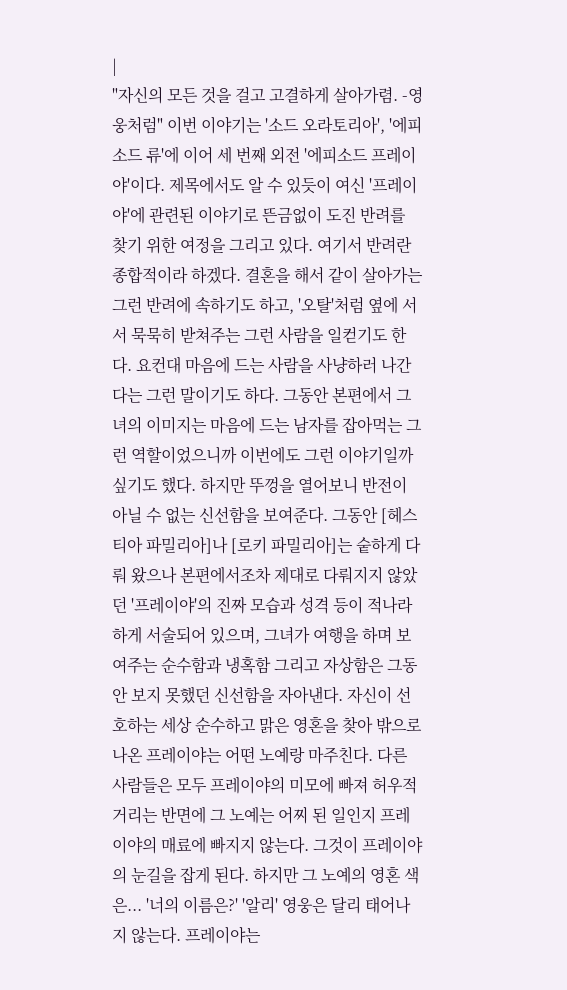|
"자신의 모든 것을 걸고 고결하게 살아가렴. -영웅처럼" 이번 이야기는 '소드 오라토리아', '에피소드 류'에 이어 세 번째 외전 '에피소드 프레이야'이다. 제목에서도 알 수 있듯이 여신 '프레이야'에 관련된 이야기로 뜬금없이 도진 반려를 찾기 위한 여정을 그리고 있다. 여기서 반려란 종합적이라 하겠다. 결혼을 해서 같이 살아가는 그런 반려에 속하기도 하고, '오탈'처럼 옆에 서서 묵묵히 받쳐주는 그런 사람을 일컫기도 한다. 요컨대 마음에 드는 사람을 사냥하러 나간다는 그런 말이기도 하다. 그동안 본편에서 그녀의 이미지는 마음에 드는 남자를 잡아먹는 그런 역할이었으니까 이번에도 그런 이야기일까 싶기도 했다. 하지만 뚜껑을 열어보니 반전이 아닐 수 없는 신선함을 보여준다. 그동안 [헤스티아 파밀리아]나 [로키 파밀리아]는 숱하게 다뤄 왔으나 본편에서조차 제대로 다뤄지지 않았던 '프레이야'의 진짜 모습과 성격 등이 적나라하게 서술되어 있으며, 그녀가 여행을 하며 보여주는 순수함과 냉혹함 그리고 자상함은 그동안 보지 못했던 신선함을 자아낸다. 자신이 선호하는 세상 순수하고 맑은 영혼을 찾아 밖으로 나온 프레이야는 어떤 노예랑 마주친다. 다른 사람들은 모두 프레이야의 미모에 빠져 허우적거리는 반면에 그 노예는 어찌 된 일인지 프레이야의 매료에 빠지지 않는다. 그것이 프레이야의 눈길을 잡게 된다. 하지만 그 노예의 영혼 색은... '너의 이름은?' '알리' 영웅은 달리 태어나지 않는다. 프레이야는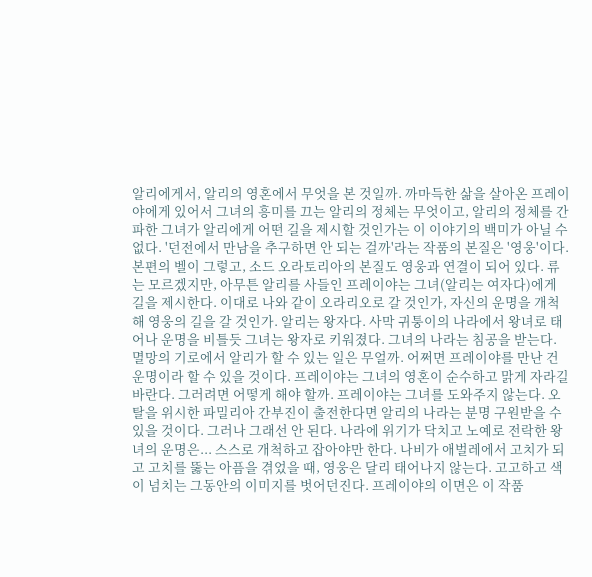알리에게서, 알리의 영혼에서 무엇을 본 것일까. 까마득한 삶을 살아온 프레이야에게 있어서 그녀의 흥미를 끄는 알리의 정체는 무엇이고, 알리의 정체를 간파한 그녀가 알리에게 어떤 길을 제시할 것인가는 이 이야기의 백미가 아닐 수 없다. '던전에서 만남을 추구하면 안 되는 걸까'라는 작품의 본질은 '영웅'이다. 본편의 벨이 그렇고, 소드 오라토리아의 본질도 영웅과 연결이 되어 있다. 류는 모르겠지만, 아무튼 알리를 사들인 프레이야는 그녀(알리는 여자다)에게 길을 제시한다. 이대로 나와 같이 오라리오로 갈 것인가, 자신의 운명을 개척해 영웅의 길을 갈 것인가. 알리는 왕자다. 사막 귀퉁이의 나라에서 왕녀로 태어나 운명을 비틀듯 그녀는 왕자로 키워졌다. 그녀의 나라는 침공을 받는다. 멸망의 기로에서 알리가 할 수 있는 일은 무얼까. 어쩌면 프레이야를 만난 건 운명이라 할 수 있을 것이다. 프레이야는 그녀의 영혼이 순수하고 맑게 자라길 바란다. 그러려면 어떻게 해야 할까. 프레이야는 그녀를 도와주지 않는다. 오탈을 위시한 파밀리아 간부진이 출전한다면 알리의 나라는 분명 구원받을 수 있을 것이다. 그러나 그래선 안 된다. 나라에 위기가 닥치고 노예로 전락한 왕녀의 운명은... 스스로 개척하고 잡아야만 한다. 나비가 애벌레에서 고치가 되고 고치를 뚫는 아픔을 겪었을 때, 영웅은 달리 태어나지 않는다. 고고하고 색이 넘치는 그동안의 이미지를 벗어던진다. 프레이야의 이면은 이 작품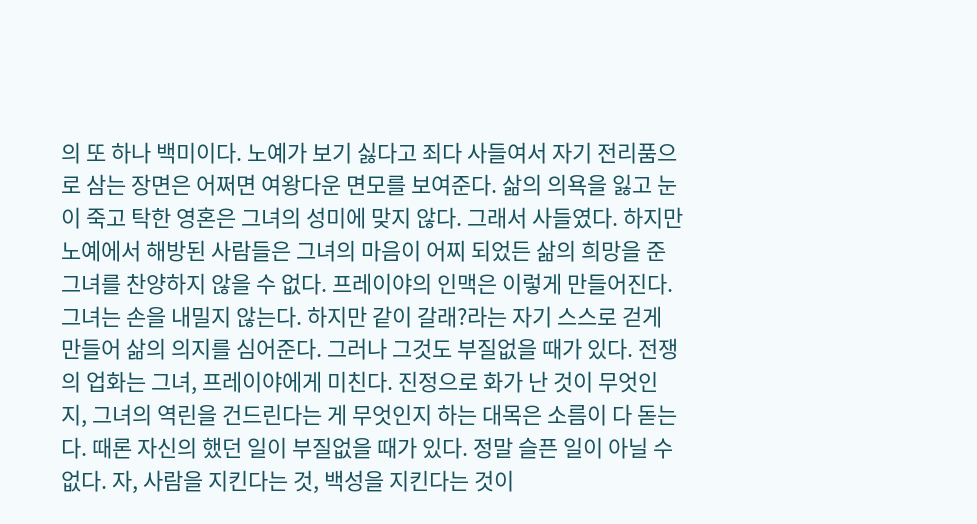의 또 하나 백미이다. 노예가 보기 싫다고 죄다 사들여서 자기 전리품으로 삼는 장면은 어쩌면 여왕다운 면모를 보여준다. 삶의 의욕을 잃고 눈이 죽고 탁한 영혼은 그녀의 성미에 맞지 않다. 그래서 사들였다. 하지만 노예에서 해방된 사람들은 그녀의 마음이 어찌 되었든 삶의 희망을 준 그녀를 찬양하지 않을 수 없다. 프레이야의 인맥은 이렇게 만들어진다. 그녀는 손을 내밀지 않는다. 하지만 같이 갈래?라는 자기 스스로 걷게 만들어 삶의 의지를 심어준다. 그러나 그것도 부질없을 때가 있다. 전쟁의 업화는 그녀, 프레이야에게 미친다. 진정으로 화가 난 것이 무엇인지, 그녀의 역린을 건드린다는 게 무엇인지 하는 대목은 소름이 다 돋는다. 때론 자신의 했던 일이 부질없을 때가 있다. 정말 슬픈 일이 아닐 수 없다. 자, 사람을 지킨다는 것, 백성을 지킨다는 것이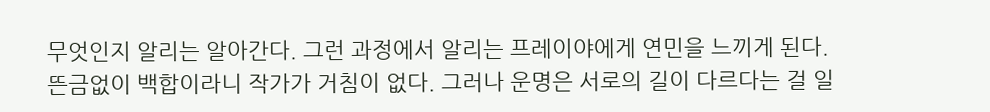무엇인지 알리는 알아간다. 그런 과정에서 알리는 프레이야에게 연민을 느끼게 된다. 뜬금없이 백합이라니 작가가 거침이 없다. 그러나 운명은 서로의 길이 다르다는 걸 일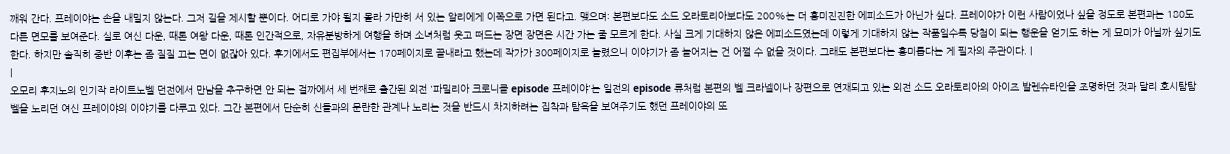깨워 간다. 프레이야는 손을 내밀지 않는다. 그저 길을 제시할 뿐이다. 어디로 가야 될지 몰라 가만히 서 있는 알리에게 이쪽으로 가면 된다고. 맺으며: 본편보다도 소드 오라토리아보다도 200%는 더 흥미진진한 에피소드가 아닌가 싶다. 프레이야가 이런 사람이었나 싶을 정도로 본편과는 180도 다른 면모를 보여준다. 실로 여신 다운, 때론 여왕 다운, 때론 인간적으로, 자유분방하게 여행을 하며 소녀처럼 웃고 떠드는 장면 장면은 시간 가는 줄 모르게 한다. 사실 크게 기대하지 않은 에피소드였는데 이렇게 기대하지 않는 작품일수록 당첨이 되는 행운을 얻기도 하는 게 묘미가 아닐까 싶기도 한다. 하지만 솔직히 중반 이후는 좀 질질 끄는 면이 없잖아 있다. 후기에서도 편집부에서는 170페이지로 끝내라고 했는데 작가가 300페이지로 늘렸으니 이야기가 좀 늘어지는 건 어쩔 수 없을 것이다. 그래도 본편보다는 흥미롭다는 게 필자의 주관이다. |
|
오모리 후지노의 인기작 라이트노벨 던전에서 만남을 추구하면 안 되는 걸까에서 세 번째로 출간된 외전 '파밀리아 크로니클 episode 프레이야'는 일전의 episode 류처럼 본편의 벨 크라넬이나 장편으로 연재되고 있는 외전 소드 오라토리아의 아이즈 발렌슈타인을 조명하던 것과 달리 호시탐탐 벨을 노리던 여신 프레이야의 이야기를 다루고 있다. 그간 본편에서 단순히 신들과의 문란한 관계나 노리는 것을 반드시 차지하려는 집착과 탐욕을 보여주기도 했던 프레이야의 또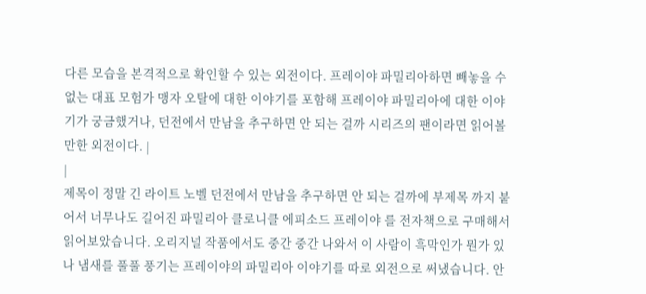다른 모습을 본격적으로 확인할 수 있는 외전이다. 프레이야 파밀리아하면 빼놓을 수 없는 대표 모험가 맹자 오탈에 대한 이야기를 포함해 프레이야 파밀리아에 대한 이야기가 궁금했거나, 던전에서 만남을 추구하면 안 되는 걸까 시리즈의 팬이라면 읽어볼만한 외전이다. |
|
제목이 정말 긴 라이트 노벨 던전에서 만남을 추구하면 안 되는 걸까에 부제목 까지 붙어서 너무나도 길어진 파밀리아 클로니클 에피소드 프레이야 를 전자책으로 구매해서 읽어보았습니다. 오리지널 작품에서도 중간 중간 나와서 이 사람이 흑막인가 뭔가 있나 냄새를 풀풀 풍기는 프레이야의 파밀리아 이야기를 따로 외전으로 써냈습니다. 안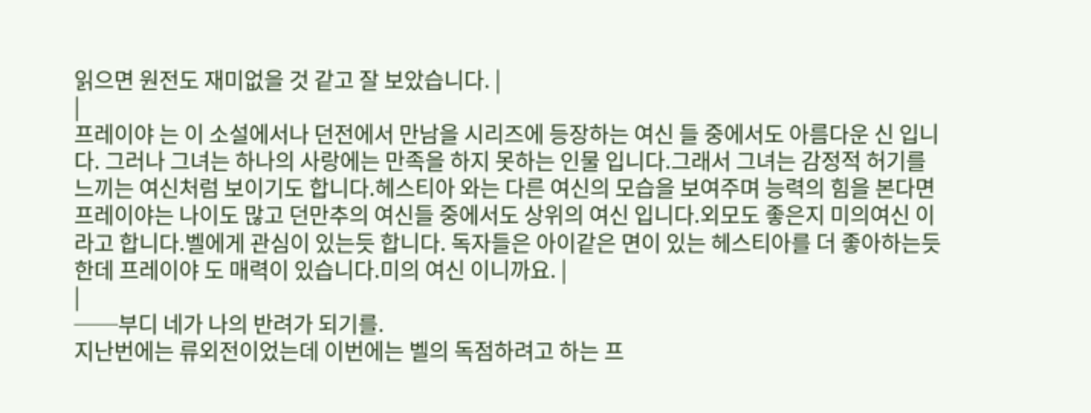읽으면 원전도 재미없을 것 같고 잘 보았습니다. |
|
프레이야 는 이 소설에서나 던전에서 만남을 시리즈에 등장하는 여신 들 중에서도 아름다운 신 입니다. 그러나 그녀는 하나의 사랑에는 만족을 하지 못하는 인물 입니다.그래서 그녀는 감정적 허기를 느끼는 여신처럼 보이기도 합니다.헤스티아 와는 다른 여신의 모습을 보여주며 능력의 힘을 본다면 프레이야는 나이도 많고 던만추의 여신들 중에서도 상위의 여신 입니다.외모도 좋은지 미의여신 이라고 합니다.벨에게 관심이 있는듯 합니다. 독자들은 아이같은 면이 있는 헤스티아를 더 좋아하는듯 한데 프레이야 도 매력이 있습니다.미의 여신 이니까요. |
|
──부디 네가 나의 반려가 되기를.
지난번에는 류외전이었는데 이번에는 벨의 독점하려고 하는 프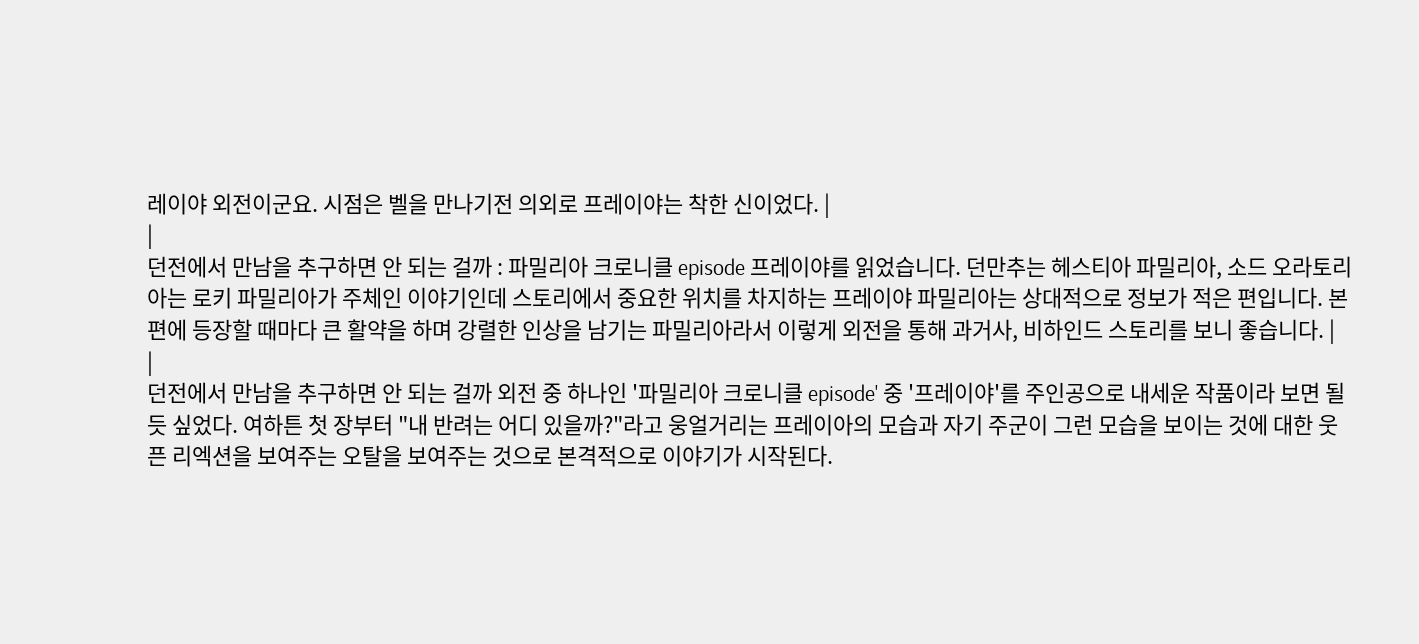레이야 외전이군요. 시점은 벨을 만나기전 의외로 프레이야는 착한 신이었다. |
|
던전에서 만남을 추구하면 안 되는 걸까 : 파밀리아 크로니클 episode 프레이야를 읽었습니다. 던만추는 헤스티아 파밀리아, 소드 오라토리아는 로키 파밀리아가 주체인 이야기인데 스토리에서 중요한 위치를 차지하는 프레이야 파밀리아는 상대적으로 정보가 적은 편입니다. 본편에 등장할 때마다 큰 활약을 하며 강렬한 인상을 남기는 파밀리아라서 이렇게 외전을 통해 과거사, 비하인드 스토리를 보니 좋습니다. |
|
던전에서 만남을 추구하면 안 되는 걸까 외전 중 하나인 '파밀리아 크로니클 episode' 중 '프레이야'를 주인공으로 내세운 작품이라 보면 될 듯 싶었다. 여하튼 첫 장부터 "내 반려는 어디 있을까?"라고 웅얼거리는 프레이아의 모습과 자기 주군이 그런 모습을 보이는 것에 대한 웃픈 리엑션을 보여주는 오탈을 보여주는 것으로 본격적으로 이야기가 시작된다.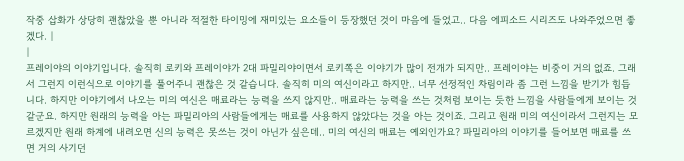작중 삽화가 상당히 괜찮았을 뿐 아니라 적절한 타이밍에 재미있는 요소들이 등장했던 것이 마음에 들었고.. 다음 에피소드 시리즈도 나와주었으면 좋겠다. |
|
프레이야의 이야기입니다. 솔직히 로키와 프레이야가 2대 파밀리야이면서 로키쪽은 이야기가 많이 전개가 되지만.. 프레이야는 비중이 거의 없죠. 그래서 그런지 이런식으로 이야기를 풀어주니 괜찮은 것 같습니다. 솔직히 미의 여신이라고 하지만.. 너무 선정적인 차림이라 좀 그런 느낌을 받기가 힘듭니다. 하지만 이야기에서 나오는 미의 여신은 매료라는 능력을 쓰지 않지만.. 매료라는 능력을 쓰는 것처럼 보이는 듯한 느낌을 사람들에게 보이는 것 같군요. 하지만 원래의 능력을 아는 파밀리아의 사람들에게는 매료를 사용하지 않았다는 것을 아는 것이죠. 그리고 원래 미의 여신이라서 그런지는 모르겠지만 원래 하계에 내려오면 신의 능력은 못쓰는 것이 아닌가 싶은데.. 미의 여신의 매료는 예외인가요? 파밀리아의 이야기를 들어보면 매료를 쓰면 거의 사기던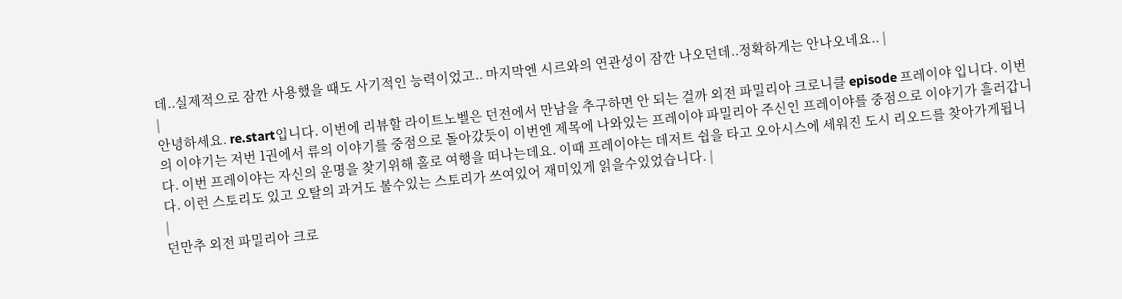데..실제적으로 잠깐 사용했을 때도 사기적인 능력이었고.. 마지막엔 시르와의 연관성이 잠깐 나오던데..정확하게는 안나오네요.. |
|
안녕하세요. re.start입니다. 이번에 리뷰할 라이트노벨은 던전에서 만남을 추구하면 안 되는 걸까 외전 파밀리아 크로니클 episode 프레이야 입니다. 이번의 이야기는 저번 1권에서 류의 이야기를 중점으로 돌아갔듯이 이번엔 제목에 나와있는 프레이야 파밀리아 주신인 프레이야를 중점으로 이야기가 흘러갑니다. 이번 프레이야는 자신의 운명을 찾기위해 홀로 여행을 떠나는데요. 이때 프레이야는 데저트 쉽을 타고 오아시스에 세워진 도시 리오드를 찾아가게됩니다. 이런 스토리도 있고 오탈의 과거도 볼수있는 스토리가 쓰여있어 재미있게 읽을수있었습니다. |
|
던만추 외전 파밀리아 크로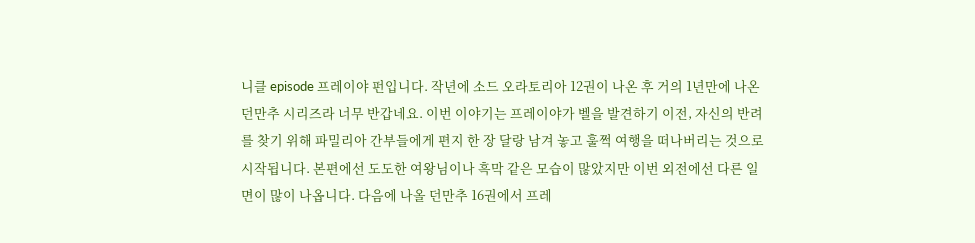니클 episode 프레이야 펀입니다. 작년에 소드 오라토리아 12권이 나온 후 거의 1년만에 나온 던만추 시리즈라 너무 반갑네요. 이번 이야기는 프레이야가 벨을 발견하기 이전, 자신의 반려를 찾기 위해 파밀리아 간부들에게 편지 한 장 달랑 남겨 놓고 훌쩍 여행을 떠나버리는 것으로 시작됩니다. 본편에선 도도한 여왕님이나 흑막 같은 모습이 많았지만 이번 외전에선 다른 일면이 많이 나옵니다. 다음에 나올 던만추 16권에서 프레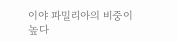이야 파밀리아의 비중이 높다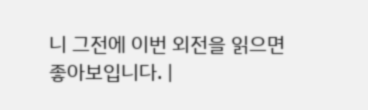니 그전에 이번 외전을 읽으면 좋아보입니다. |